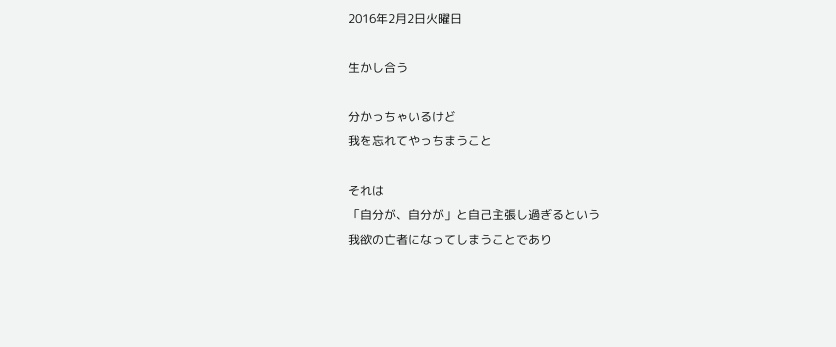2016年2月2日火曜日

生かし合う

分かっちゃいるけど
我を忘れてやっちまうこと

それは
「自分が、自分が」と自己主張し過ぎるという
我欲の亡者になってしまうことであり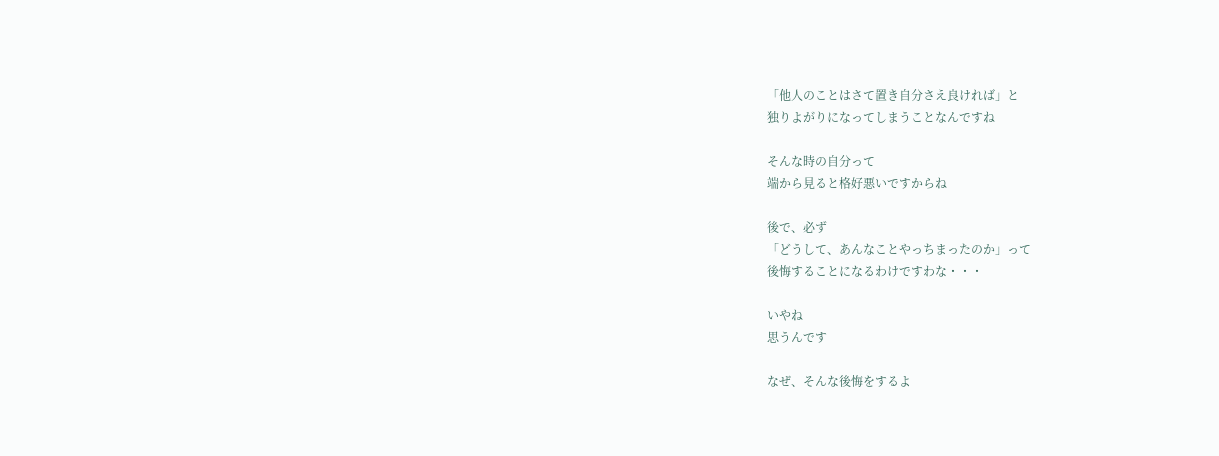「他人のことはさて置き自分さえ良ければ」と
独りよがりになってしまうことなんですね

そんな時の自分って
端から見ると格好悪いですからね

後で、必ず
「どうして、あんなことやっちまったのか」って
後悔することになるわけですわな・・・

いやね
思うんです

なぜ、そんな後悔をするよ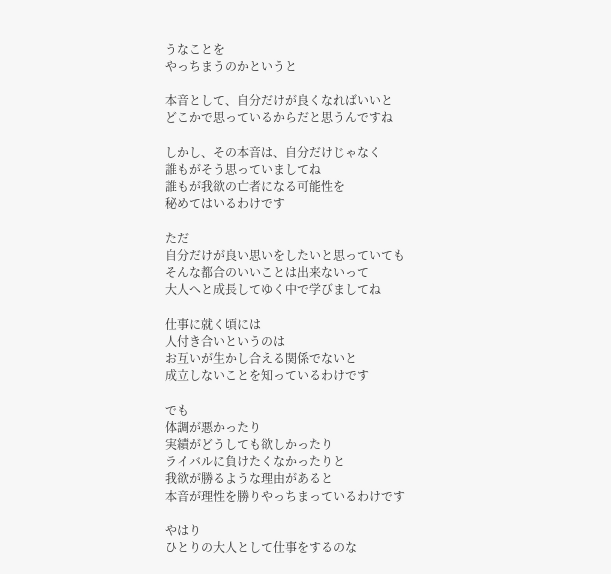うなことを
やっちまうのかというと

本音として、自分だけが良くなればいいと
どこかで思っているからだと思うんですね

しかし、その本音は、自分だけじゃなく
誰もがそう思っていましてね
誰もが我欲の亡者になる可能性を
秘めてはいるわけです

ただ
自分だけが良い思いをしたいと思っていても
そんな都合のいいことは出来ないって
大人へと成長してゆく中で学びましてね

仕事に就く頃には
人付き合いというのは
お互いが生かし合える関係でないと
成立しないことを知っているわけです

でも
体調が悪かったり
実績がどうしても欲しかったり
ライバルに負けたくなかったりと
我欲が勝るような理由があると
本音が理性を勝りやっちまっているわけです

やはり
ひとりの大人として仕事をするのな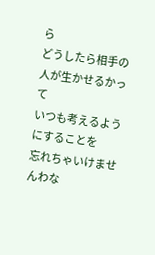ら
どうしたら相手の人が生かせるかって
いつも考えるようにすることを
忘れちゃいけませんわな